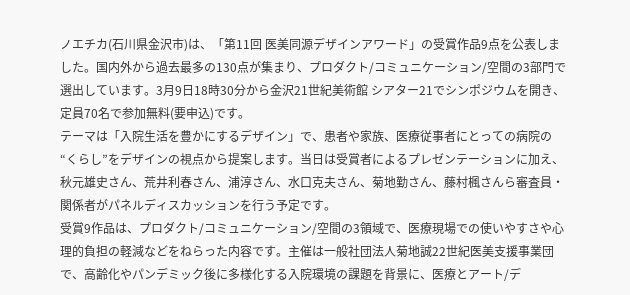ノエチカ(石川県金沢市)は、「第11回 医美同源デザインアワード」の受賞作品9点を公表しました。国内外から過去最多の130点が集まり、プロダクト/コミュニケーション/空間の3部門で選出しています。3月9日18時30分から金沢21世紀美術館 シアター21でシンポジウムを開き、定員70名で参加無料(要申込)です。
テーマは「入院生活を豊かにするデザイン」で、患者や家族、医療従事者にとっての病院の“くらし”をデザインの視点から提案します。当日は受賞者によるプレゼンテーションに加え、秋元雄史さん、荒井利春さん、浦淳さん、水口克夫さん、菊地勤さん、藤村楓さんら審査員・関係者がパネルディスカッションを行う予定です。
受賞9作品は、プロダクト/コミュニケーション/空間の3領域で、医療現場での使いやすさや心理的負担の軽減などをねらった内容です。主催は一般社団法人菊地誠22世紀医美支援事業団で、高齢化やパンデミック後に多様化する入院環境の課題を背景に、医療とアート/デ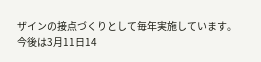ザインの接点づくりとして毎年実施しています。
今後は3月11日14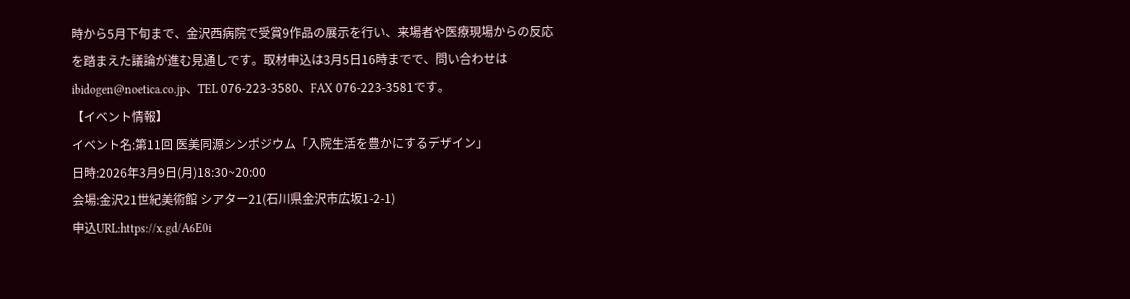時から5月下旬まで、金沢西病院で受賞9作品の展示を行い、来場者や医療現場からの反応を踏まえた議論が進む見通しです。取材申込は3月5日16時までで、問い合わせはibidogen@noetica.co.jp、TEL 076-223-3580、FAX 076-223-3581です。
【イベント情報】
イベント名:第11回 医美同源シンポジウム「入院生活を豊かにするデザイン」
日時:2026年3月9日(月)18:30~20:00
会場:金沢21世紀美術館 シアター21(石川県金沢市広坂1-2-1)
申込URL:https://x.gd/A6E0i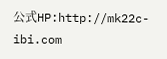公式HP:http://mk22c-ibi.com